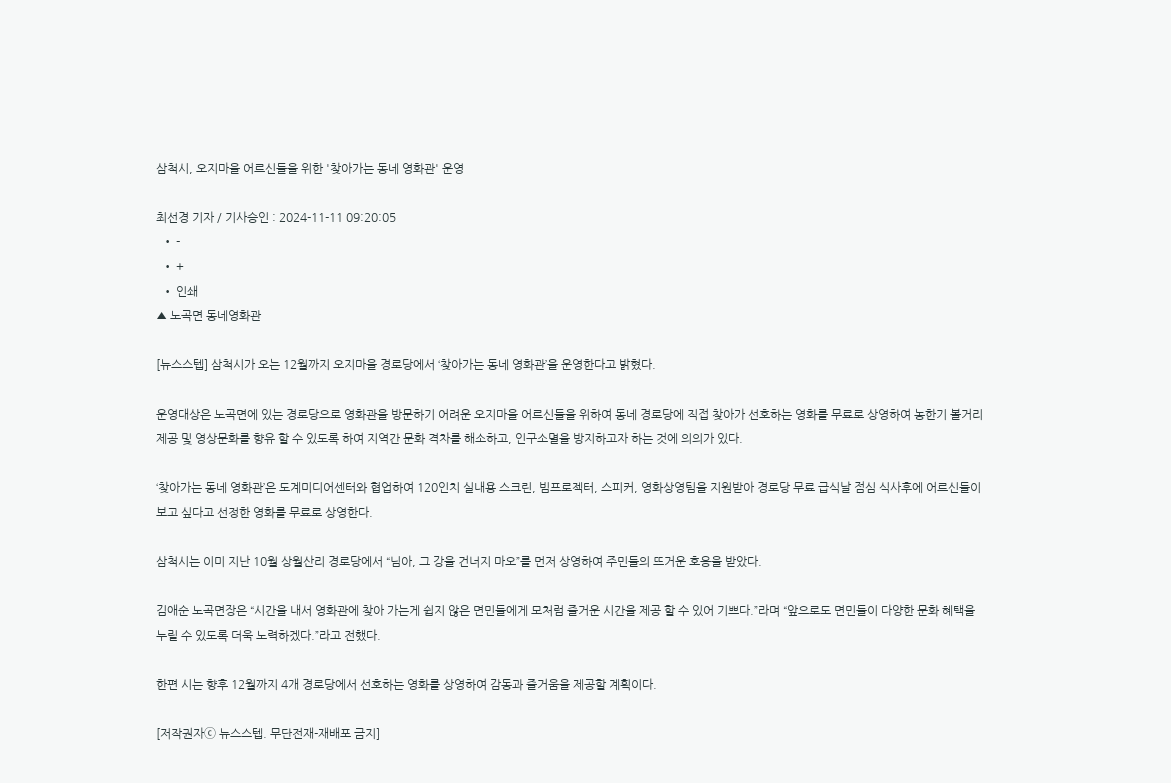삼척시, 오지마을 어르신들을 위한 '찾아가는 동네 영화관' 운영

최선경 기자 / 기사승인 : 2024-11-11 09:20:05
  • -
  • +
  • 인쇄
▲ 노곡면 동네영화관

[뉴스스텝] 삼척시가 오는 12월까지 오지마을 경로당에서 ‘찾아가는 동네 영화관’을 운영한다고 밝혔다.

운영대상은 노곡면에 있는 경로당으로 영화관을 방문하기 어려운 오지마을 어르신들을 위하여 동네 경로당에 직접 찾아가 선호하는 영화를 무료로 상영하여 농한기 볼거리 제공 및 영상문화를 향유 할 수 있도록 하여 지역간 문화 격차를 해소하고, 인구소멸을 방지하고자 하는 것에 의의가 있다.

‘찾아가는 동네 영화관’은 도계미디어센터와 협업하여 120인치 실내용 스크린, 빔프로젝터, 스피커, 영화상영팀을 지원받아 경로당 무료 급식날 점심 식사후에 어르신들이 보고 싶다고 선정한 영화를 무료로 상영한다.

삼척시는 이미 지난 10월 상월산리 경로당에서 “님아, 그 강을 건너지 마오”를 먼저 상영하여 주민들의 뜨거운 호응을 받았다.

김애순 노곡면장은 “시간을 내서 영화관에 찾아 가는게 쉽지 않은 면민들에게 모처럼 즐거운 시간을 제공 할 수 있어 기쁘다.”라며 “앞으로도 면민들이 다양한 문화 혜택을 누릴 수 있도록 더욱 노력하겠다.”라고 전했다.

한편 시는 향후 12월까지 4개 경로당에서 선호하는 영화를 상영하여 감동과 즐거움을 제공할 계획이다.

[저작권자ⓒ 뉴스스텝. 무단전재-재배포 금지]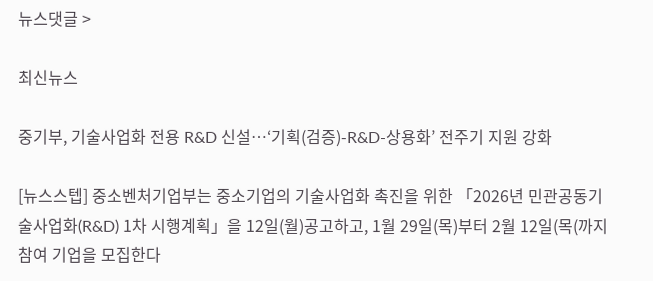뉴스댓글 >

최신뉴스

중기부, 기술사업화 전용 R&D 신설…‘기획(검증)-R&D-상용화’ 전주기 지원 강화

[뉴스스텝] 중소벤처기업부는 중소기업의 기술사업화 촉진을 위한 「2026년 민관공동기술사업화(R&D) 1차 시행계획」을 12일(월)공고하고, 1월 29일(목)부터 2월 12일(목(까지 참여 기업을 모집한다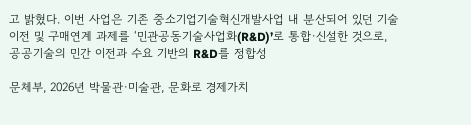고 밝혔다. 이번 사업은 기존 중소기업기술혁신개발사업 내 분산되어 있던 기술이전 및 구매연계 과제를 ‘민관공동기술사업화(R&D)’로 통합·신설한 것으로, 공공기술의 민간 이전과 수요 기반의 R&D를 정합성

문체부, 2026년 박물관·미술관, 문화로 경제가치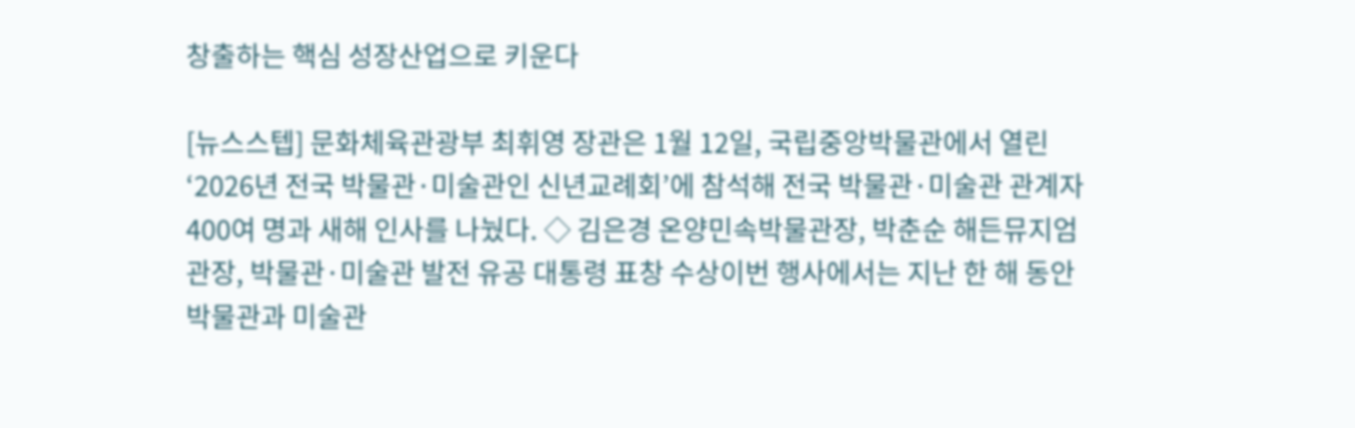창출하는 핵심 성장산업으로 키운다

[뉴스스텝] 문화체육관광부 최휘영 장관은 1월 12일, 국립중앙박물관에서 열린 ‘2026년 전국 박물관·미술관인 신년교례회’에 참석해 전국 박물관·미술관 관계자 400여 명과 새해 인사를 나눴다. ◇ 김은경 온양민속박물관장, 박춘순 해든뮤지엄 관장, 박물관·미술관 발전 유공 대통령 표창 수상이번 행사에서는 지난 한 해 동안 박물관과 미술관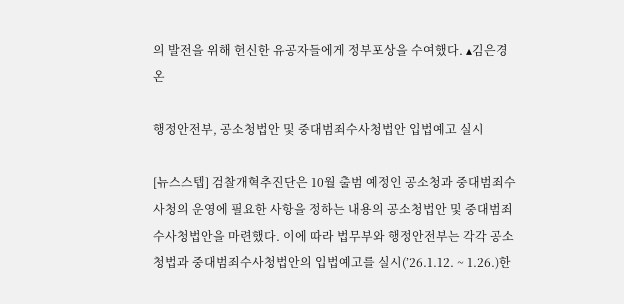의 발전을 위해 헌신한 유공자들에게 정부포상을 수여했다. ▴김은경 온

행정안전부, 공소청법안 및 중대범죄수사청법안 입법예고 실시

[뉴스스텝] 검찰개혁추진단은 10월 출범 예정인 공소청과 중대범죄수사청의 운영에 필요한 사항을 정하는 내용의 공소청법안 및 중대범죄수사청법안을 마련했다. 이에 따라 법무부와 행정안전부는 각각 공소청법과 중대범죄수사청법안의 입법예고를 실시(’26.1.12. ~ 1.26.)한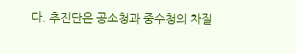다. 추진단은 공소청과 중수청의 차질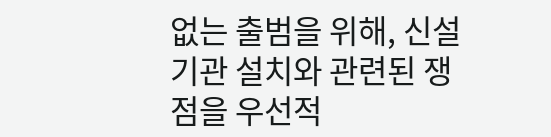없는 출범을 위해, 신설기관 설치와 관련된 쟁점을 우선적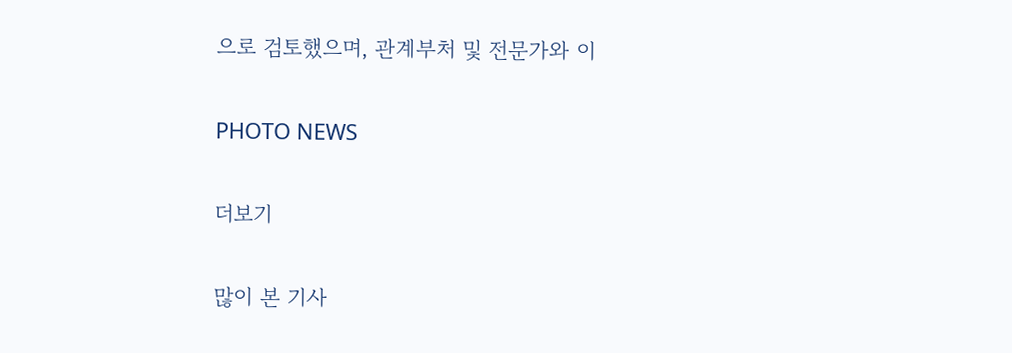으로 검토했으며, 관계부처 및 전문가와 이

PHOTO NEWS

더보기

많이 본 기사